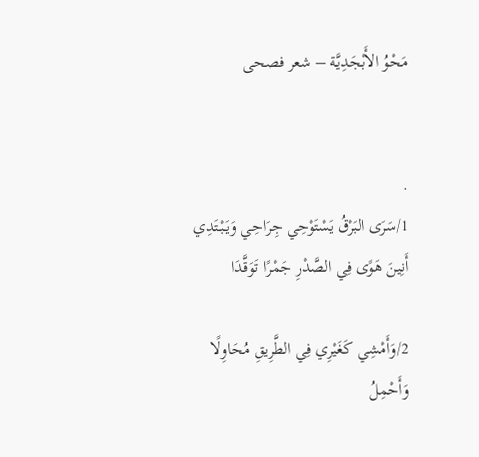مَحْوُ الأَبْجَدِيَّة – شعر فصحى


.
1/سَرَى البَرْقُ يَسْتَوْحِي جِرَاحِي وَيَبْتَدِي
أَنِينَ هَوًى فِي الصَّدْرِ جَمْرًا تَوَقَّدَا

2/وَأَمْشِي كَغَيْرِي فِي الطَّرِيقِ مُحَاوِلًا
وَأَحْمِلُ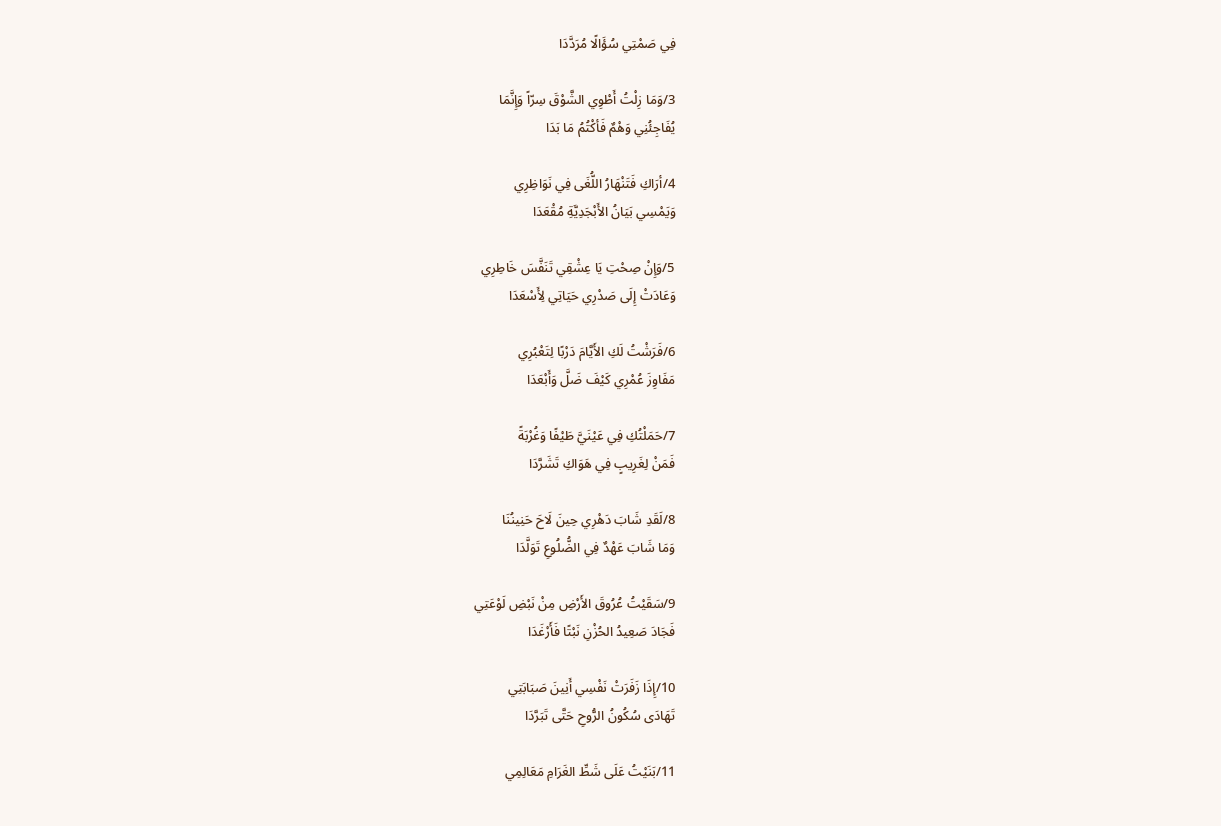فِي صَمْتِي سُؤَالًا مُرَدَّدَا

3/وَمَا زِلْتُ أَطْوِي الشَّوْقَ سِرّاً وَإِنَّمَا
يُفَاجِئُنِي وَهْمٌ فَأكْتُمُ مَا بَدَا

4/أرَاكِ فَتَنْهَارُ اللُّغَى فِي نَوَاظِرِي
وَيَمْسِي بَيَانُ الأَبْجَدِيَّةِ مُقْعَدَا

5/وَإِنْ صِحْتِ يَا عِشْقِي تَنَفَّسَ خَاطِرِي
وَعَادَتْ إِلَى صَدْرِي حَيَاتِي لِأَسْعَدَا

6/فَرَشْتُ لَكِ الأَيَّامَ دَرْبًا لِتَعْبُرِي
مَفَاوِزَ عُمْرِي كَيْفَ ضَلَّ وَأَبْعَدَا

7/حَمَلْتُكِ فِي عَيْنَيَّ طَيْفًا وَغُرْبَةً
فَمَنْ لِغَرِيبٍ فِي هَوَاكِ تَشَرَّدَا

8/لَقَدِ شَابَ دَهْرِي حِينَ لَاحَ حَنِينُنَا
وَمَا شَابَ عَهْدٌ فِي الضُّلُوعِ تَوَلَّدَا

9/سَقَيْتُ عُرُوقَ الأَرْضِ مِنْ نَبْضِ لَوْعَتِي
فَجَادَ صَعِيدُ الحُزْنِ نَبْتًا فَأَرْغَدَا

10/إِذَا زَفَرَتْ نَفْسِي أَنِينَ صَبَابَتِي
تَهَادَى سُكُونُ الرُّوحِ حَتَّى تَبَرَّدَا

11/بَنَيْتُ عَلَى شَطِّ الغَرَامِ مَعَالِمِي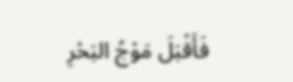فَأَقْبَلَ مَوْجُ البَحْرِ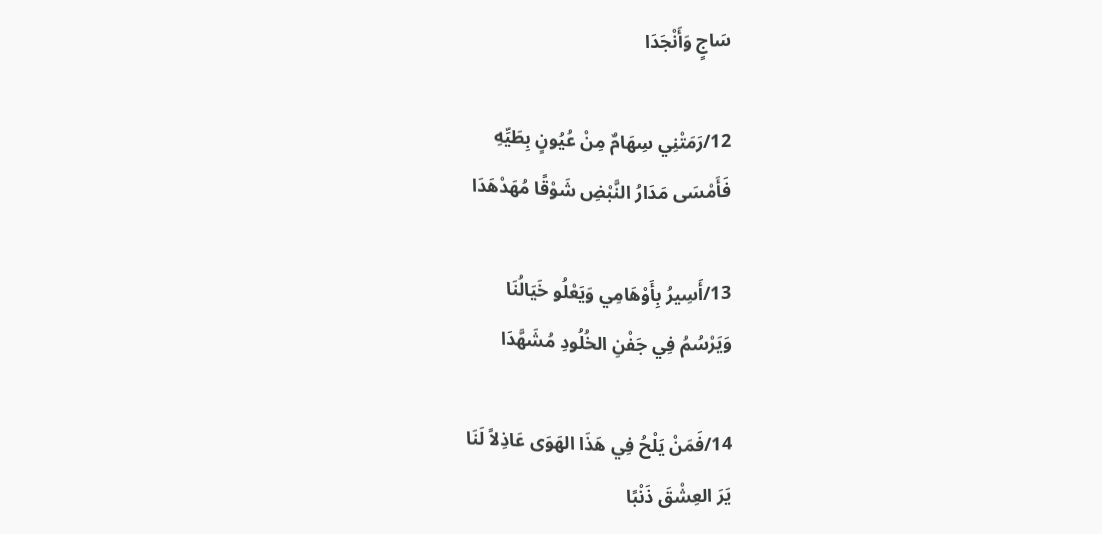سَاجٍ وَأَنْجَدَا

12/رَمَتْنِي سِهَامٌ مِنْ عُيُونٍ بِطَيِّهِ
فَأَمْسَى مَدَارُ النَّبْضِ شَوْقًا مُهَدْهَدَا

13/أَسِيرُ بِأَوْهَامِي وَيَعْلُو خَيَالُنَا
وَيَرْسُمُ فِي جَفْنِ الخُلُودِ مُشَهَّدَا

14/فَمَنْ يَلْحُ فِي هَذَا الهَوَى عَاذِلاً لَنَا
يَرَ العِشْقَ ذَنْبًا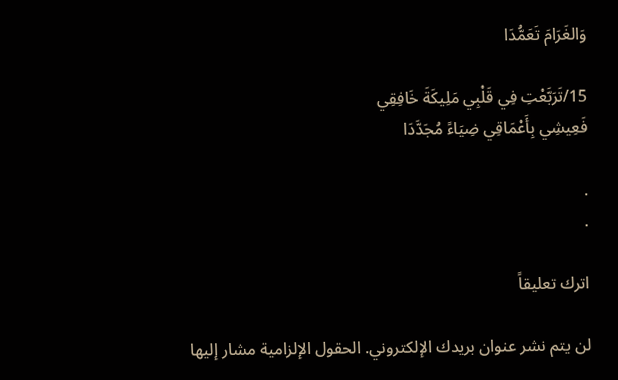وَالغَرَامَ تَعَمُّدَا

15/تَرَبَّعْتِ فِي قَلْبِي مَلِيكَةَ خَافِقِي
فَعِيشِي بِأَعْمَاقِي ضِيَاءً مُجَدَّدَا

.
.

اترك تعليقاً

لن يتم نشر عنوان بريدك الإلكتروني. الحقول الإلزامية مشار إليها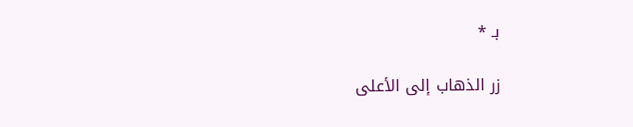بـ *

زر الذهاب إلى الأعلى